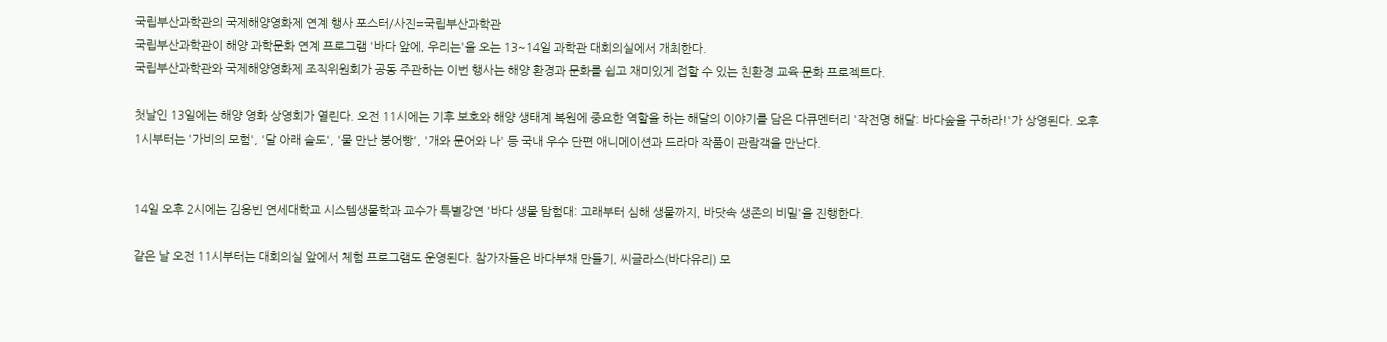국립부산과학관의 국제해양영화제 연계 행사 포스터/사진=국립부산과학관
국립부산과학관이 해양 과학문화 연계 프로그램 '바다 앞에, 우리는'을 오는 13~14일 과학관 대회의실에서 개최한다.
국립부산과학관와 국제해양영화제 조직위원회가 공동 주관하는 이번 행사는 해양 환경과 문화를 쉽고 재미있게 접할 수 있는 친환경 교육·문화 프로젝트다.

첫날인 13일에는 해양 영화 상영회가 열린다. 오전 11시에는 기후 보호와 해양 생태계 복원에 중요한 역할을 하는 해달의 이야기를 담은 다큐멘터리 '작전명 해달: 바다숲을 구하라!'가 상영된다. 오후 1시부터는 '가비의 모험', '달 아래 슬도', '물 만난 붕어빵', '개와 문어와 나' 등 국내 우수 단편 애니메이션과 드라마 작품이 관람객을 만난다.


14일 오후 2시에는 김응빈 연세대학교 시스템생물학과 교수가 특별강연 '바다 생물 탐험대: 고래부터 심해 생물까지, 바닷속 생존의 비밀'을 진행한다.

같은 날 오전 11시부터는 대회의실 앞에서 체험 프로그램도 운영된다. 참가자들은 바다부채 만들기, 씨글라스(바다유리) 모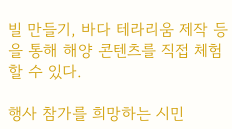빌 만들기, 바다 테라리움 제작 등을 통해 해양 콘텐츠를 직접 체험할 수 있다.

행사 참가를 희망하는 시민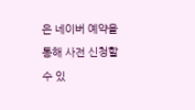은 네이버 예약을 통해 사전 신청할 수 있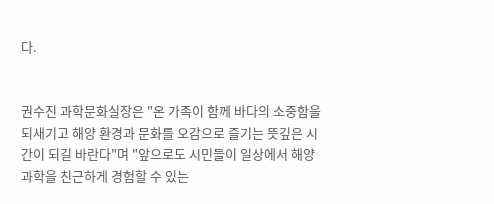다.


권수진 과학문화실장은 "온 가족이 함께 바다의 소중함을 되새기고 해양 환경과 문화를 오감으로 즐기는 뜻깊은 시간이 되길 바란다"며 "앞으로도 시민들이 일상에서 해양 과학을 친근하게 경험할 수 있는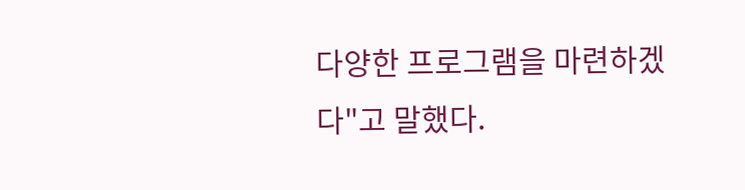다양한 프로그램을 마련하겠다"고 말했다.